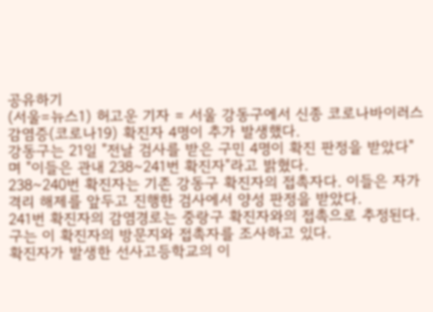공유하기
(서울=뉴스1) 허고운 기자 = 서울 강동구에서 신종 코로나바이러스 감염증(코로나19) 확진자 4명이 추가 발생했다.
강동구는 21일 "전날 검사를 받은 구민 4명이 확진 판정을 받았다"며 "이들은 관내 238~241번 확진자"라고 밝혔다.
238~240번 확진자는 기존 강동구 확진자의 접촉자다. 이들은 자가격리 해제를 앞두고 진행한 검사에서 양성 판정을 받았다.
241번 확진자의 감염경로는 중랑구 확진자와의 접촉으로 추정된다. 구는 이 확진자의 방문지와 접촉자를 조사하고 있다.
확진자가 발생한 선사고등학교의 이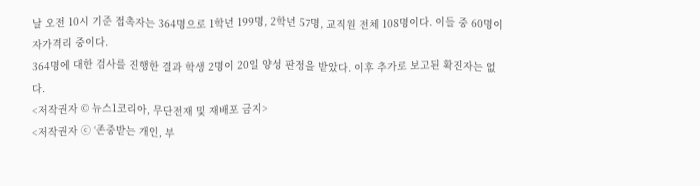날 오전 10시 기준 접촉자는 364명으로 1학년 199명, 2학년 57명, 교직원 전체 108명이다. 이들 중 60명이 자가격리 중이다.
364명에 대한 검사를 진행한 결과 학생 2명이 20일 양성 판정을 받았다. 이후 추가로 보고된 확진자는 없다.
<저작권자 © 뉴스1코리아, 무단전재 및 재배포 금지>
<저작권자 ⓒ ‘존중받는 개인, 부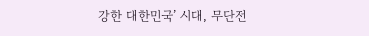강한 대한민국’ 시대, 무단전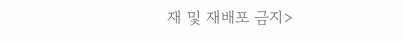재 및 재배포 금지>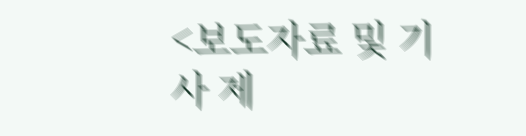<보도자료 및 기사 제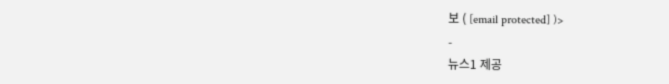보 ( [email protected] )>
-
뉴스1 제공